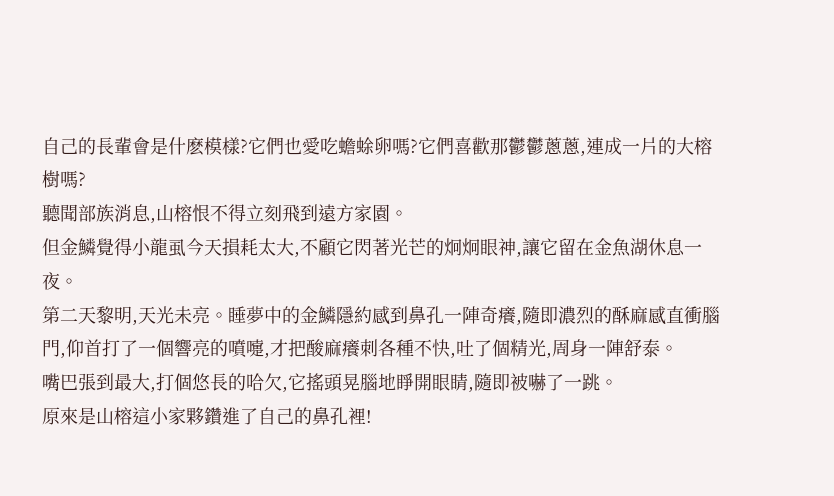自己的長輩會是什麽模樣?它們也愛吃蟾蜍卵嗎?它們喜歡那鬱鬱蔥蔥,連成一片的大榕樹嗎?
聽聞部族消息,山榕恨不得立刻飛到遠方家園。
但金鱗覺得小龍虱今天損耗太大,不顧它閃著光芒的炯炯眼神,讓它留在金魚湖休息一夜。
第二天黎明,天光未亮。睡夢中的金鱗隱約感到鼻孔一陣奇癢,隨即濃烈的酥麻感直衝腦門,仰首打了一個響亮的噴嚏,才把酸麻癢刺各種不快,吐了個精光,周身一陣舒泰。
嘴巴張到最大,打個悠長的哈欠,它搖頭晃腦地睜開眼睛,隨即被嚇了一跳。
原來是山榕這小家夥鑽進了自己的鼻孔裡!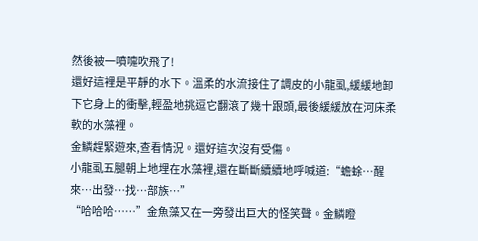然後被一噴嚏吹飛了!
還好這裡是平靜的水下。溫柔的水流接住了調皮的小龍虱,緩緩地卸下它身上的衝擊,輕盈地挑逗它翻滾了幾十跟頭,最後緩緩放在河床柔軟的水藻裡。
金鱗趕緊遊來,查看情況。還好這次沒有受傷。
小龍虱五腿朝上地埋在水藻裡,還在斷斷續續地呼喊道:“蟾蜍…醒來…出發…找…部族…”
“哈哈哈……”金魚藻又在一旁發出巨大的怪笑聲。金鱗瞪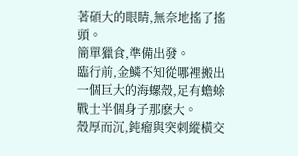著碩大的眼睛,無奈地搖了搖頭。
簡單獵食,準備出發。
臨行前,金鱗不知從哪裡搬出一個巨大的海螺殼,足有蟾蜍戰士半個身子那麽大。
殼厚而沉,鈍瘤與突刺縱橫交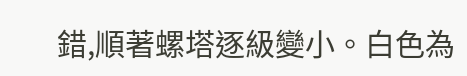錯,順著螺塔逐級變小。白色為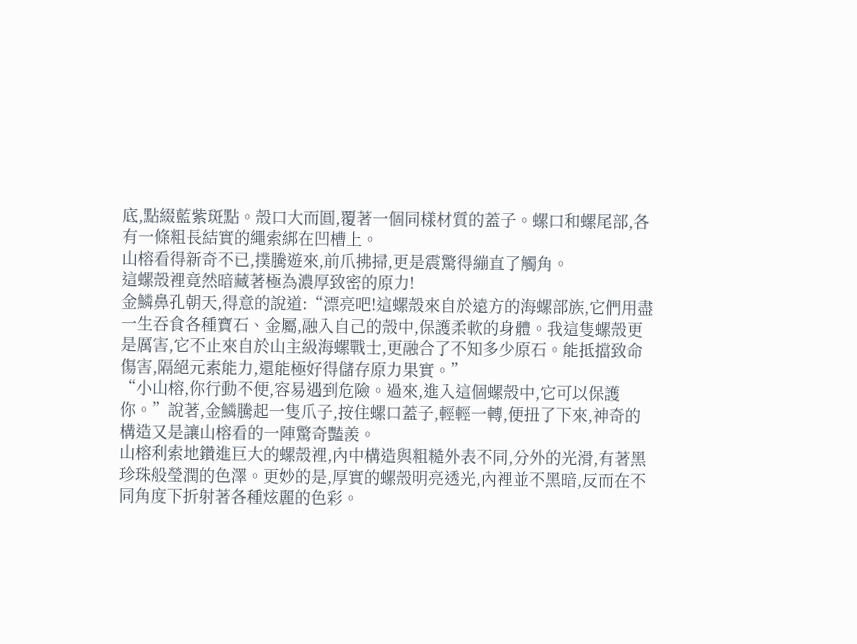底,點綴藍紫斑點。殼口大而圓,覆著一個同樣材質的蓋子。螺口和螺尾部,各有一條粗長結實的繩索綁在凹槽上。
山榕看得新奇不已,撲騰遊來,前爪拂掃,更是震驚得繃直了觸角。
這螺殼裡竟然暗藏著極為濃厚致密的原力!
金鱗鼻孔朝天,得意的說道:“漂亮吧!這螺殼來自於遠方的海螺部族,它們用盡一生吞食各種寶石、金屬,融入自己的殼中,保護柔軟的身體。我這隻螺殼更是厲害,它不止來自於山主級海螺戰士,更融合了不知多少原石。能抵擋致命傷害,隔絕元素能力,還能極好得儲存原力果實。”
“小山榕,你行動不便,容易遇到危險。過來,進入這個螺殼中,它可以保護你。”說著,金鱗騰起一隻爪子,按住螺口蓋子,輕輕一轉,便扭了下來,神奇的構造又是讓山榕看的一陣驚奇豔羨。
山榕利索地鑽進巨大的螺殼裡,內中構造與粗糙外表不同,分外的光滑,有著黑珍珠般瑩潤的色澤。更妙的是,厚實的螺殼明亮透光,內裡並不黑暗,反而在不同角度下折射著各種炫麗的色彩。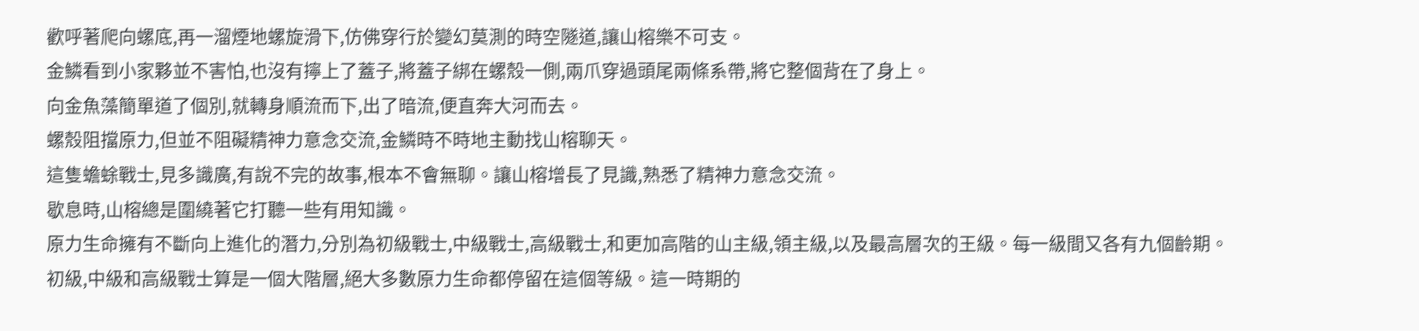歡呼著爬向螺底,再一溜煙地螺旋滑下,仿佛穿行於變幻莫測的時空隧道,讓山榕樂不可支。
金鱗看到小家夥並不害怕,也沒有擰上了蓋子,將蓋子綁在螺殼一側,兩爪穿過頭尾兩條系帶,將它整個背在了身上。
向金魚藻簡單道了個別,就轉身順流而下,出了暗流,便直奔大河而去。
螺殼阻擋原力,但並不阻礙精神力意念交流,金鱗時不時地主動找山榕聊天。
這隻蟾蜍戰士,見多識廣,有說不完的故事,根本不會無聊。讓山榕增長了見識,熟悉了精神力意念交流。
歇息時,山榕總是圍繞著它打聽一些有用知識。
原力生命擁有不斷向上進化的潛力,分別為初級戰士,中級戰士,高級戰士,和更加高階的山主級,領主級,以及最高層次的王級。每一級間又各有九個齡期。
初級,中級和高級戰士算是一個大階層,絕大多數原力生命都停留在這個等級。這一時期的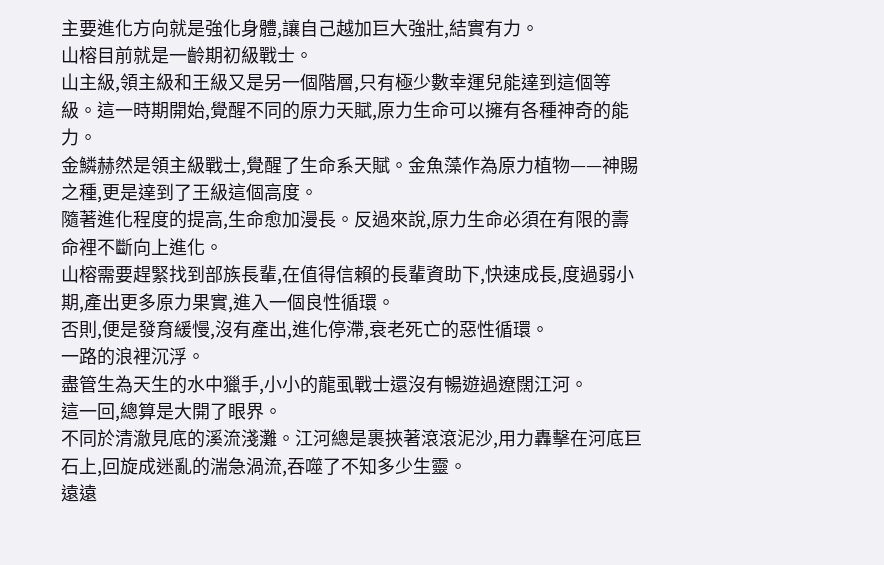主要進化方向就是強化身體,讓自己越加巨大強壯,結實有力。
山榕目前就是一齡期初級戰士。
山主級,領主級和王級又是另一個階層,只有極少數幸運兒能達到這個等級。這一時期開始,覺醒不同的原力天賦,原力生命可以擁有各種神奇的能力。
金鱗赫然是領主級戰士,覺醒了生命系天賦。金魚藻作為原力植物——神賜之種,更是達到了王級這個高度。
隨著進化程度的提高,生命愈加漫長。反過來說,原力生命必須在有限的壽命裡不斷向上進化。
山榕需要趕緊找到部族長輩,在值得信賴的長輩資助下,快速成長,度過弱小期,產出更多原力果實,進入一個良性循環。
否則,便是發育緩慢,沒有產出,進化停滯,衰老死亡的惡性循環。
一路的浪裡沉浮。
盡管生為天生的水中獵手,小小的龍虱戰士還沒有暢遊過遼闊江河。
這一回,總算是大開了眼界。
不同於清澈見底的溪流淺灘。江河總是裹挾著滾滾泥沙,用力轟擊在河底巨石上,回旋成迷亂的湍急渦流,吞噬了不知多少生靈。
遠遠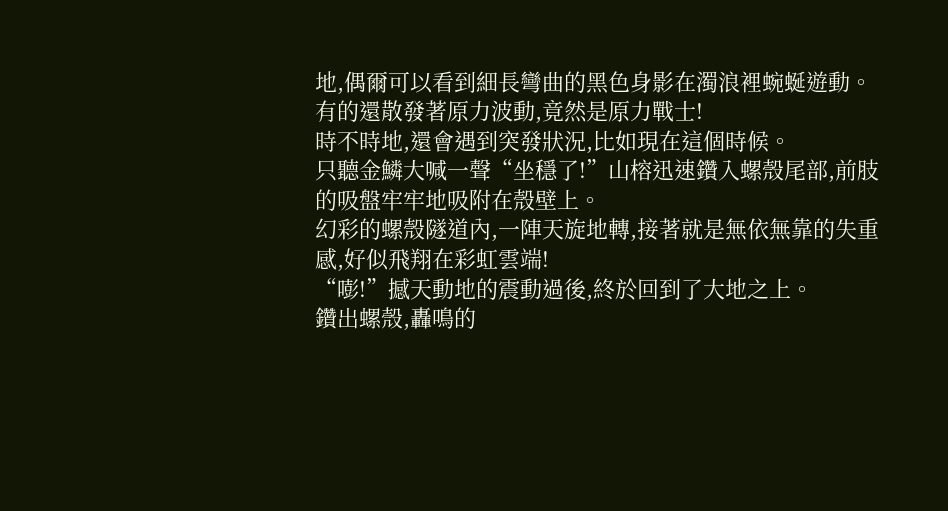地,偶爾可以看到細長彎曲的黑色身影在濁浪裡蜿蜒遊動。有的還散發著原力波動,竟然是原力戰士!
時不時地,還會遇到突發狀況,比如現在這個時候。
只聽金鱗大喊一聲“坐穩了!”山榕迅速鑽入螺殼尾部,前肢的吸盤牢牢地吸附在殼壁上。
幻彩的螺殼隧道內,一陣天旋地轉,接著就是無依無靠的失重感,好似飛翔在彩虹雲端!
“嘭!”撼天動地的震動過後,終於回到了大地之上。
鑽出螺殼,轟鳴的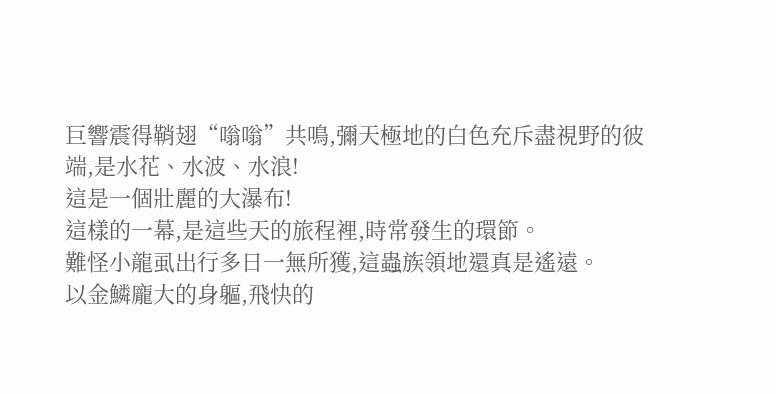巨響震得鞘翅“嗡嗡”共鳴,彌天極地的白色充斥盡視野的彼端,是水花、水波、水浪!
這是一個壯麗的大瀑布!
這樣的一幕,是這些天的旅程裡,時常發生的環節。
難怪小龍虱出行多日一無所獲,這蟲族領地還真是遙遠。
以金鱗龐大的身軀,飛快的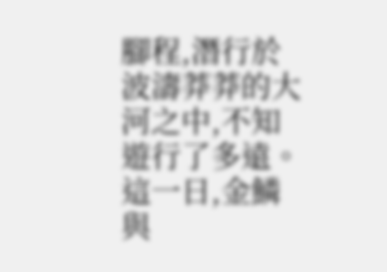腳程,潛行於波濤莽莽的大河之中,不知遊行了多遠。
這一日,金鱗與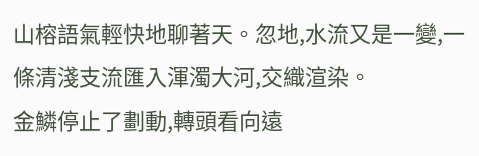山榕語氣輕快地聊著天。忽地,水流又是一變,一條清淺支流匯入渾濁大河,交織渲染。
金鱗停止了劃動,轉頭看向遠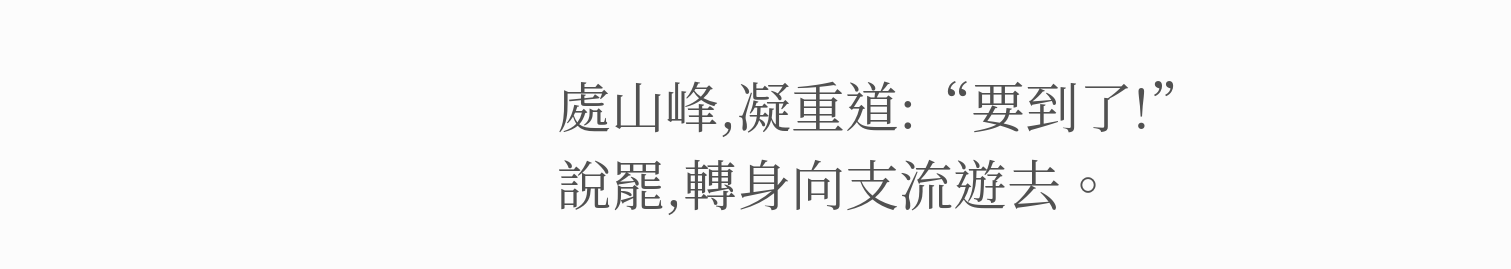處山峰,凝重道:“要到了!”
說罷,轉身向支流遊去。